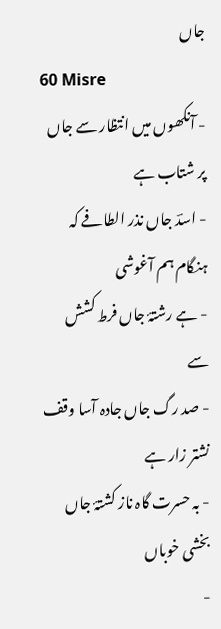جاں
60 Misre
- آنکھوں میں انتظار سے جاں پر شتاب ہے
- اسدؔ جاں نذر الطافے کہ ہنگام ہم آغوشی
- ہے رشتۂ جاں فرط کشش سے
- صد رگ جاں جادہ آسا وقف نشتر زار ہے
- بہ حسرت گاہ ناز کشتۂ جاں بخشی خوباں
-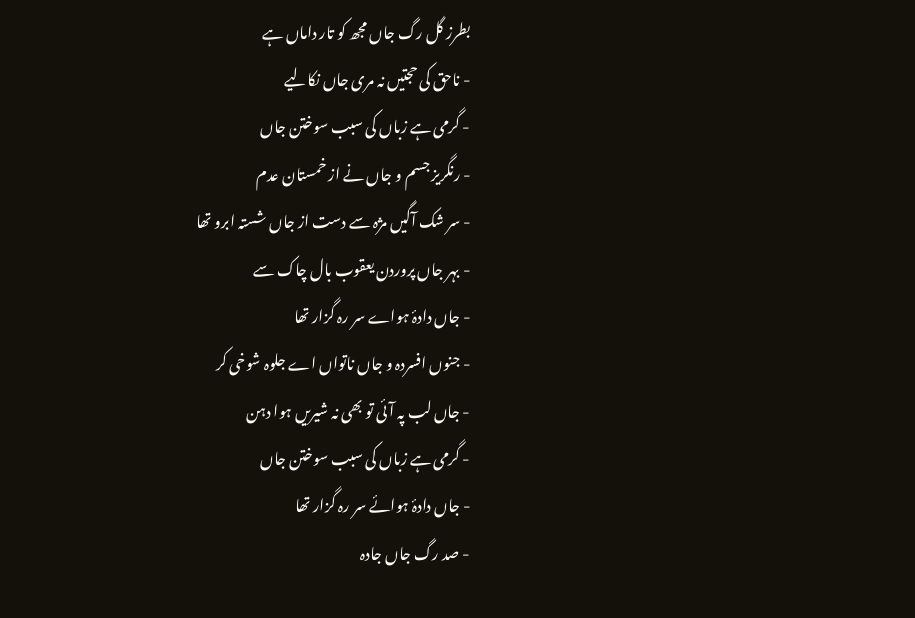بطرز گل رگ جاں مجھ کو تار داماں ہے
- ناحق کی حجتیں نہ مری جاں نکالیے
- گرمی ہے زباں کی سبب سوختن جاں
- رنگریز جسم و جاں نے از خمستان عدم
- سر شک آگیں مژہ سے دست از جاں شستہ ابرو تھا
- بہر جاں پروردن یعقوب بال چاک سے
- جاں دادۂ ہواے سر رہ گزار تھا
- جنوں افسردہ و جاں ناتواں اے جلوہ شوخی کر
- جاں لب پہ آئی تو بھی نہ شیریں ہوا دہن
- گرمی ہے زباں کی سبب سوختن جاں
- جاں دادۂ ہوائے سر رہ گزار تھا
- صد رگ جاں جادہ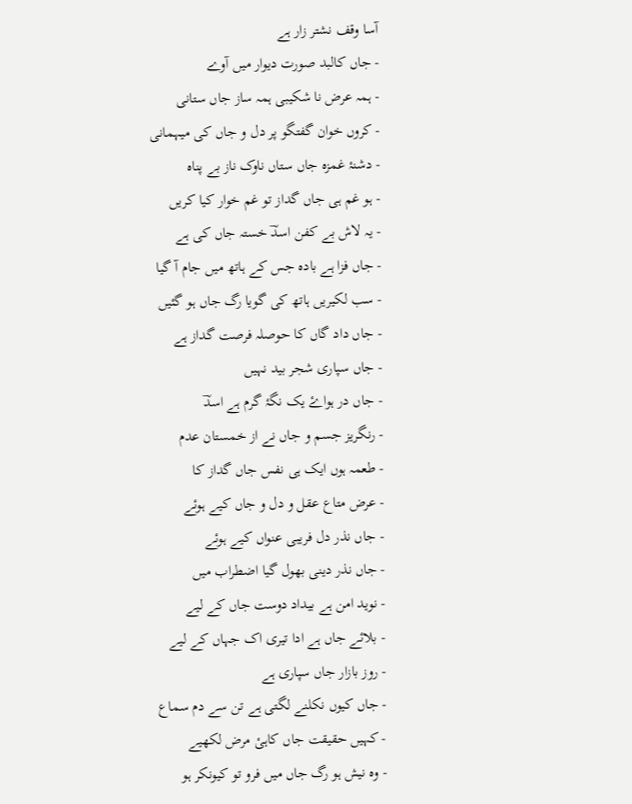آسا وقف نشتر زار ہے
- جاں کالبد صورت دیوار میں آوے
- ہمہ عرض نا شکیبی ہمہ ساز جاں ستانی
- کروں خوان گفتگو پر دل و جاں کی میہمانی
- دشنۂ غمزہ جاں ستاں ناوک ناز بے پناہ
- ہو غم ہی جاں گداز تو غم خوار کیا کریں
- یہ لاش بے کفن اسدؔ خستہ جاں کی ہے
- جاں فزا ہے بادہ جس کے ہاتھ میں جام آ گیا
- سب لکیریں ہاتھ کی گویا رگ جاں ہو گئیں
- جاں داد گاں کا حوصلہ فرصت گداز ہے
- جاں سپاری شجر بید نہیں
- جاں در ہواۓ یک نگۂ گرم ہے اسدؔ
- رنگریز جسم و جاں نے از خمستان عدم
- طعمہ ہوں ایک ہی نفس جاں گداز کا
- عرض متاع عقل و دل و جاں کیے ہوئے
- جاں نذر دل فریبی عنواں کیے ہوئے
- جاں نذر دینی بھول گیا اضطراب میں
- نوید امن ہے بیداد دوست جاں کے لیے
- بلائے جاں ہے ادا تیری اک جہاں کے لیے
- روز بازار جاں سپاری ہے
- جاں کیوں نکلنے لگتی ہے تن سے دم سماع
- کہیں حقیقت جاں کاہیٔ مرض لکھیے
- وہ نیش ہو رگ جاں میں فرو تو کیونکر ہو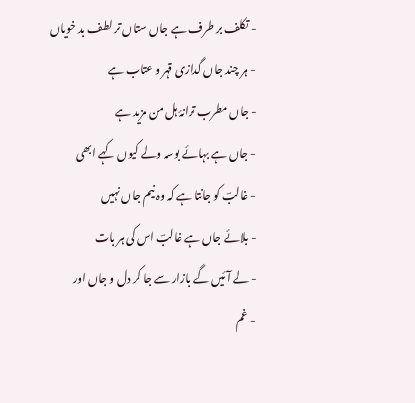- تکلف بر طرف ہے جاں ستاں تر لطف بد خویاں
- ہر چند جاں گدازی قہر و عتاب ہے
- جاں مطرب ترانۂ ہل من مزید ہے
- جاں ہے بہائے بوسہ ولے کیوں کہے ابھی
- غالبؔ کو جانتا ہے کہ وہ نیم جاں نہیں
- بلائے جاں ہے غالبؔ اس کی ہر بات
- لے آئیں گے بازار سے جا کر دل و جاں اور
- غم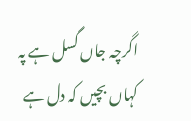اگرچہ جاں گسل ہے پہ کہاں بچیں کہ دل ہے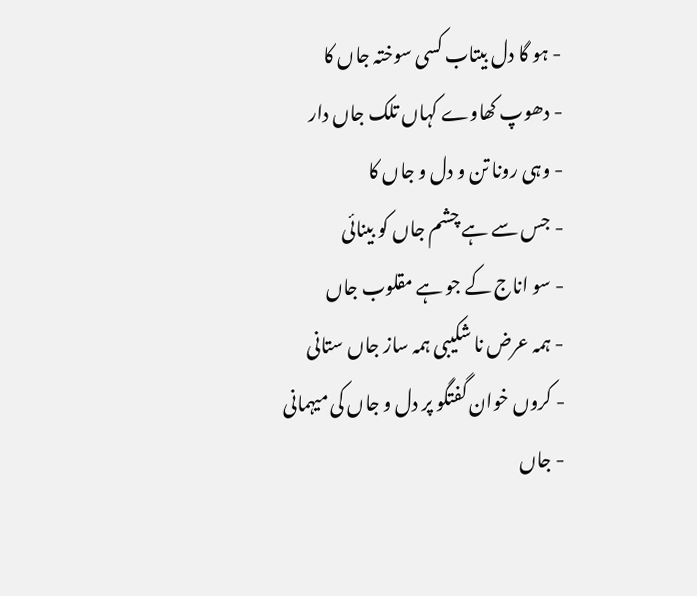- ہو گا دل بیتاب کسی سوختہ جاں کا
- دھوپ کھاوے کہاں تلک جاں دار
- وہی رونا تن و دل و جاں کا
- جس سے ہے چشم جاں کو بینائی
- سو اناج کے جو ہے مقلوب جاں
- ہمہ عرض نا شکیبی ہمہ ساز جاں ستانی
- کروں خوان گفتگو پر دل و جاں کی میہمانی
- جاں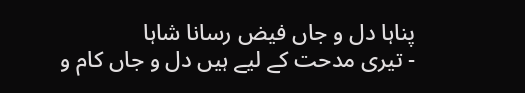پناہا دل و جاں فیض رسانا شاہا
- تیری مدحت کے لیے ہیں دل و جاں کام و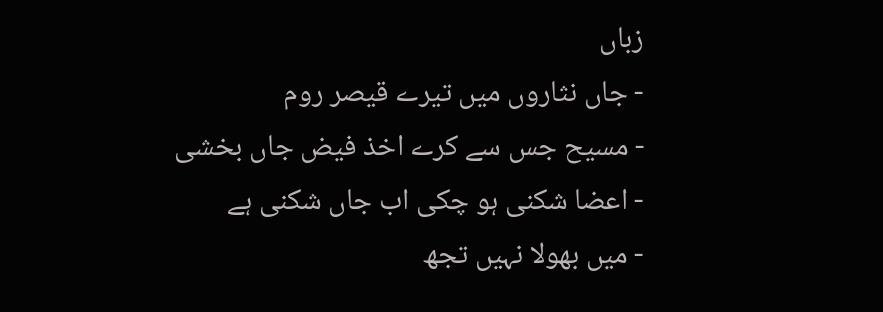زباں
- جاں نثاروں میں تیرے قیصر روم
- مسیح جس سے کرے اخذ فیض جاں بخشی
- اعضا شکنی ہو چکی اب جاں شکنی ہے
- میں بھولا نہیں تجھ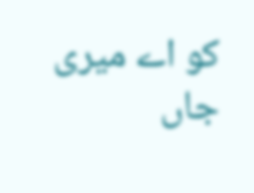کو اے میری جاں